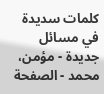کلمات سدیدة في مسائل جدیدة - مؤمن، محمد - الصفحة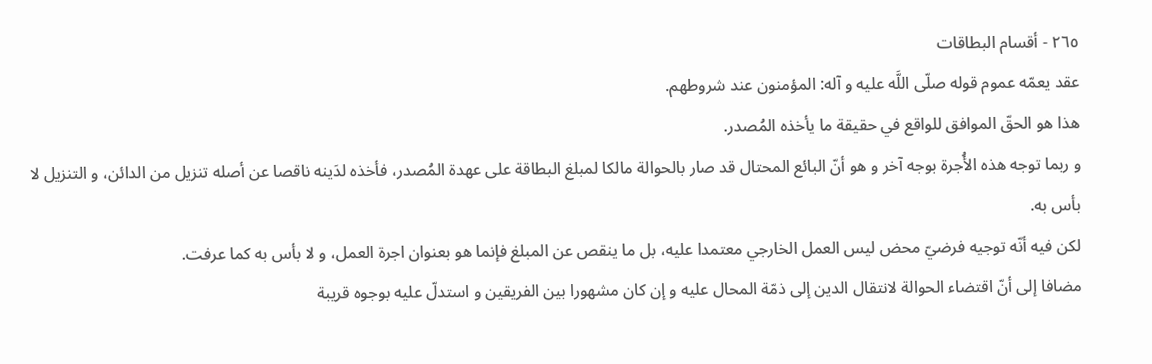٢٦٥ - أقسام البطاقات
عقد يعمّه عموم قوله صلّى اللَّه عليه و آله: المؤمنون عند شروطهم.
هذا هو الحقّ الموافق للواقع في حقيقة ما يأخذه المُصدر.
و ربما توجه هذه الأُجرة بوجه آخر و هو أنّ البائع المحتال قد صار بالحوالة مالكا لمبلغ البطاقة على عهدة المُصدر، فأخذه لدَينه ناقصا عن أصله تنزيل من الدائن، و التنزيل لا بأس به.
لكن فيه أنّه توجيه فرضيّ محض ليس العمل الخارجي معتمدا عليه، بل ما ينقص عن المبلغ فإنما هو بعنوان اجرة العمل، و لا بأس به كما عرفت.
مضافا إلى أنّ اقتضاء الحوالة لانتقال الدين إلى ذمّة المحال عليه و إن كان مشهورا بين الفريقين و استدلّ عليه بوجوه قريبة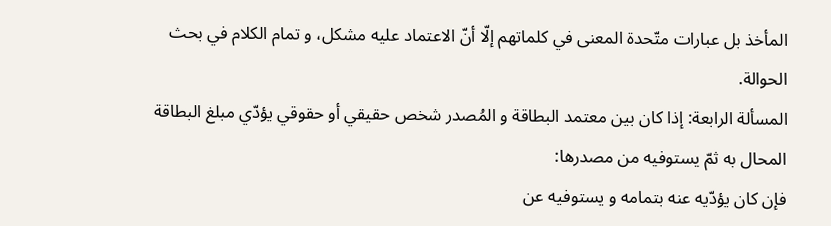المأخذ بل عبارات متّحدة المعنى في كلماتهم إلّا أنّ الاعتماد عليه مشكل، و تمام الكلام في بحث الحوالة.
المسألة الرابعة: إذا كان بين معتمد البطاقة و المُصدر شخص حقيقي أو حقوقي يؤدّي مبلغ البطاقة المحال به ثمّ يستوفيه من مصدرها:
فإن كان يؤدّيه عنه بتمامه و يستوفيه عن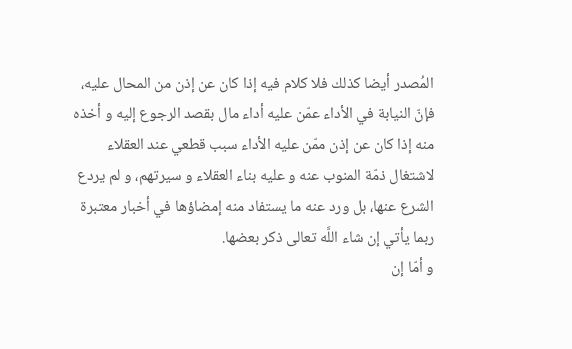المُصدر أيضا كذلك فلا كلام فيه إذا كان عن إذن من المحال عليه، فإنّ النيابة في الأداء عمّن عليه أداء مال بقصد الرجوع إليه و أخذه منه إذا كان عن إذن ممّن عليه الأداء سبب قطعي عند العقلاء لاشتغال ذمّة المنوب عنه و عليه بناء العقلاء و سيرتهم، و لم يردع الشرع عنها، بل ورد عنه ما يستفاد منه إمضاؤها في أخبار معتبرة ربما يأتي إن شاء اللَّه تعالى ذكر بعضها.
و أمّا إن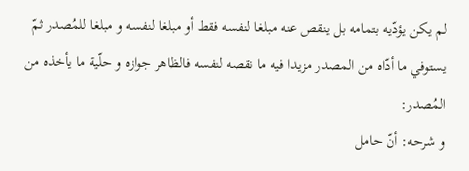لم يكن يؤدّيه بتمامه بل ينقص عنه مبلغا لنفسه فقط أو مبلغا لنفسه و مبلغا للمُصدر ثمّ يستوفي ما أدّاه من المصدر مزيدا فيه ما نقصه لنفسه فالظاهر جوازه و حلّية ما يأخذه من المُصدر:
و شرحه: أنّ حامل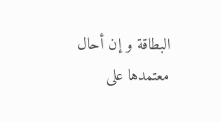البطاقة و إن أحال معتمدها على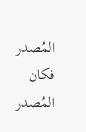المُصدر فكان المُصدر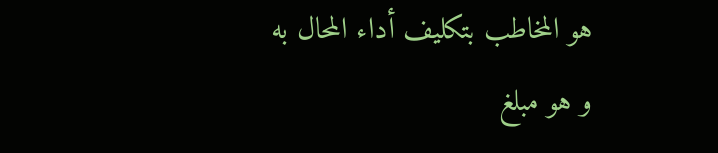هو المخاطب بتكليف أداء المحال به و هو مبلغ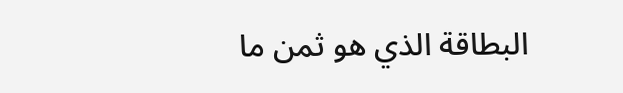البطاقة الذي هو ثمن ما